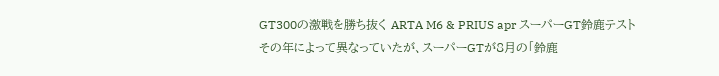GT300の激戦を勝ち抜く ARTA M6 & PRIUS apr スーパーGT鈴鹿テスト
その年によって異なっていたが、スーパーGTが8月の「鈴鹿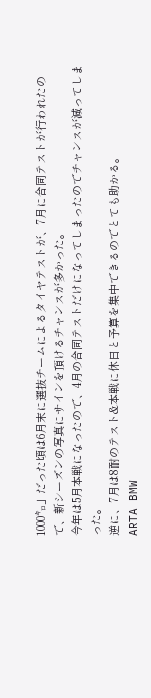1000㌔」だった頃は6月末に選抜チームによるタイヤテストが、7月に合同テストが行われたので、新シーズンの写真にサインを頂けるチャンスが多かった。
今年は5月本戦になったので、4月の合同テストだけになってしまったのでチャンスが減ってしまった。
逆に、7月は8耐のテスト&本戦に休日と予算を集中できるのでとても助かる。
ARTA BMW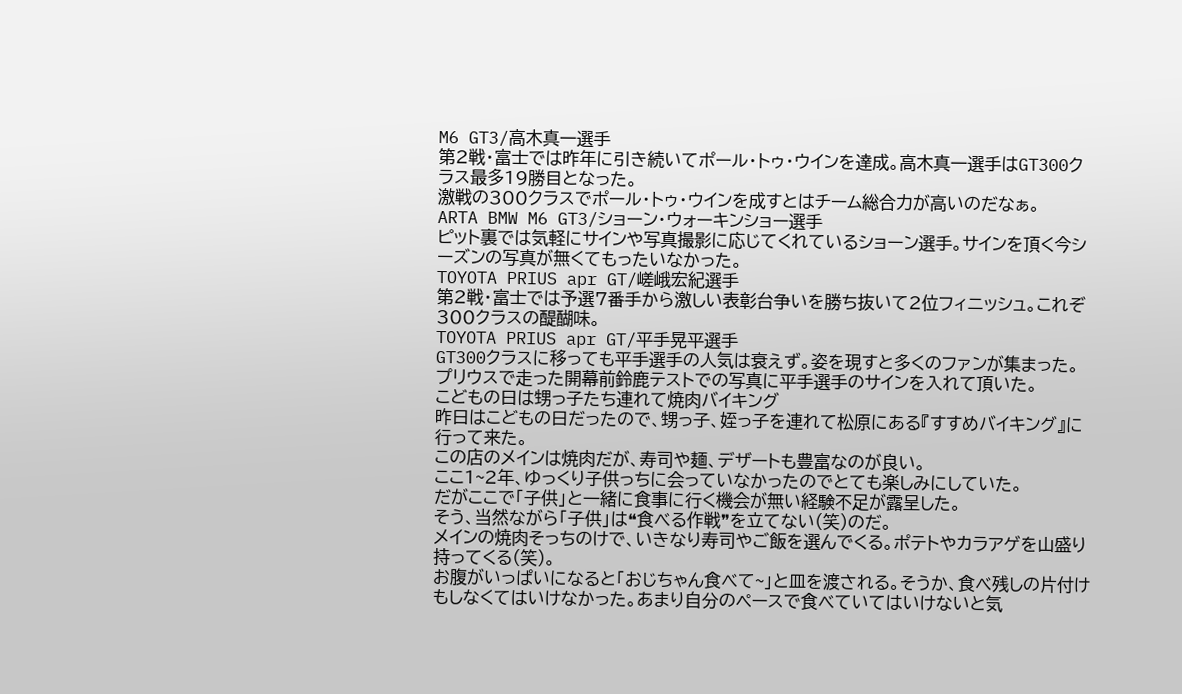M6 GT3/高木真一選手
第2戦・富士では昨年に引き続いてポール・トゥ・ウインを達成。高木真一選手はGT300クラス最多19勝目となった。
激戦の300クラスでポール・トゥ・ウインを成すとはチーム総合力が高いのだなぁ。
ARTA BMW M6 GT3/ショーン・ウォーキンショー選手
ピット裏では気軽にサインや写真撮影に応じてくれているショーン選手。サインを頂く今シーズンの写真が無くてもったいなかった。
TOYOTA PRIUS apr GT/嵯峨宏紀選手
第2戦・富士では予選7番手から激しい表彰台争いを勝ち抜いて2位フィニッシュ。これぞ300クラスの醍醐味。
TOYOTA PRIUS apr GT/平手晃平選手
GT300クラスに移っても平手選手の人気は衰えず。姿を現すと多くのファンが集まった。
プリウスで走った開幕前鈴鹿テストでの写真に平手選手のサインを入れて頂いた。
こどもの日は甥っ子たち連れて焼肉バイキング
昨日はこどもの日だったので、甥っ子、姪っ子を連れて松原にある『すすめバイキング』に行って来た。
この店のメインは焼肉だが、寿司や麺、デザートも豊富なのが良い。
ここ1~2年、ゆっくり子供っちに会っていなかったのでとても楽しみにしていた。
だがここで「子供」と一緒に食事に行く機会が無い経験不足が露呈した。
そう、当然ながら「子供」は❝食べる作戦❞を立てない(笑)のだ。
メインの焼肉そっちのけで、いきなり寿司やご飯を選んでくる。ポテトやカラアゲを山盛り持ってくる(笑)。
お腹がいっぱいになると「おじちゃん食べて~」と皿を渡される。そうか、食べ残しの片付けもしなくてはいけなかった。あまり自分のペースで食べていてはいけないと気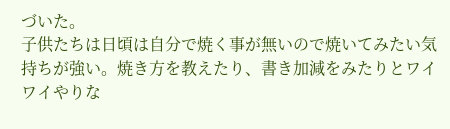づいた。
子供たちは日頃は自分で焼く事が無いので焼いてみたい気持ちが強い。焼き方を教えたり、書き加減をみたりとワイワイやりな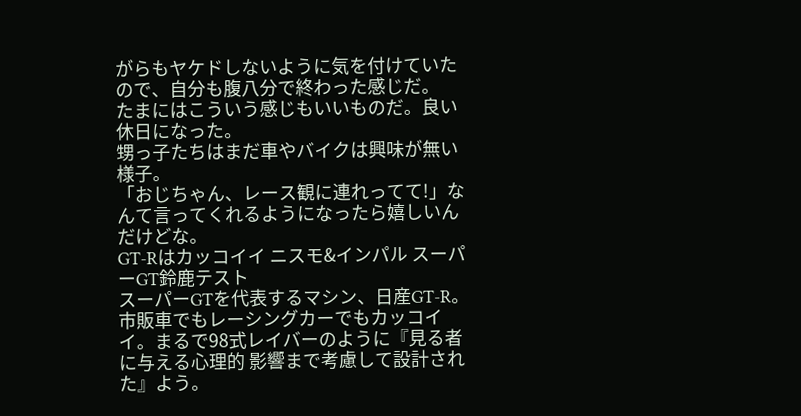がらもヤケドしないように気を付けていたので、自分も腹八分で終わった感じだ。
たまにはこういう感じもいいものだ。良い休日になった。
甥っ子たちはまだ車やバイクは興味が無い様子。
「おじちゃん、レース観に連れってて!」なんて言ってくれるようになったら嬉しいんだけどな。
GT-Rはカッコイイ ニスモ&インパル スーパーGT鈴鹿テスト
スーパーGTを代表するマシン、日産GT-R。市販車でもレーシングカーでもカッコイイ。まるで98式レイバーのように『見る者に与える心理的 影響まで考慮して設計された』よう。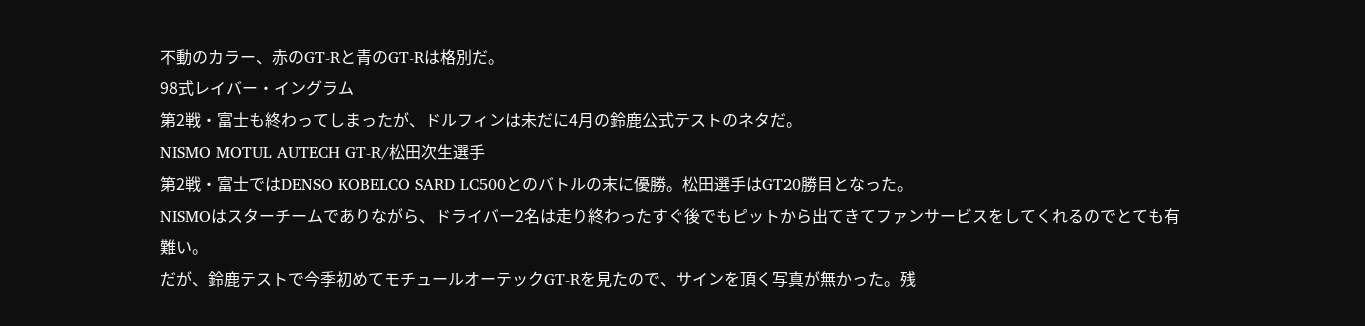不動のカラー、赤のGT-Rと青のGT-Rは格別だ。
98式レイバー・イングラム
第2戦・富士も終わってしまったが、ドルフィンは未だに4月の鈴鹿公式テストのネタだ。
NISMO MOTUL AUTECH GT-R/松田次生選手
第2戦・富士ではDENSO KOBELCO SARD LC500とのバトルの末に優勝。松田選手はGT20勝目となった。
NISMOはスターチームでありながら、ドライバー2名は走り終わったすぐ後でもピットから出てきてファンサービスをしてくれるのでとても有難い。
だが、鈴鹿テストで今季初めてモチュールオーテックGT-Rを見たので、サインを頂く写真が無かった。残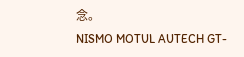念。
NISMO MOTUL AUTECH GT-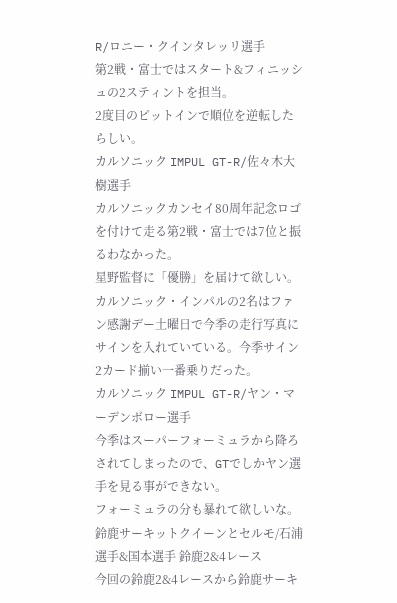R/ロニー・クインタレッリ選手
第2戦・富士ではスタート&フィニッシュの2スティントを担当。
2度目のピットインで順位を逆転したらしい。
カルソニック IMPUL GT-R/佐々木大樹選手
カルソニックカンセイ80周年記念ロゴを付けて走る第2戦・富士では7位と振るわなかった。
星野監督に「優勝」を届けて欲しい。
カルソニック・インパルの2名はファン感謝デー土曜日で今季の走行写真にサインを入れていている。今季サイン2カード揃い一番乗りだった。
カルソニック IMPUL GT-R/ヤン・マーデンボロー選手
今季はスーパーフォーミュラから降ろされてしまったので、GTでしかヤン選手を見る事ができない。
フォーミュラの分も暴れて欲しいな。
鈴鹿サーキットクイーンとセルモ/石浦選手&国本選手 鈴鹿2&4レース
今回の鈴鹿2&4レースから鈴鹿サーキ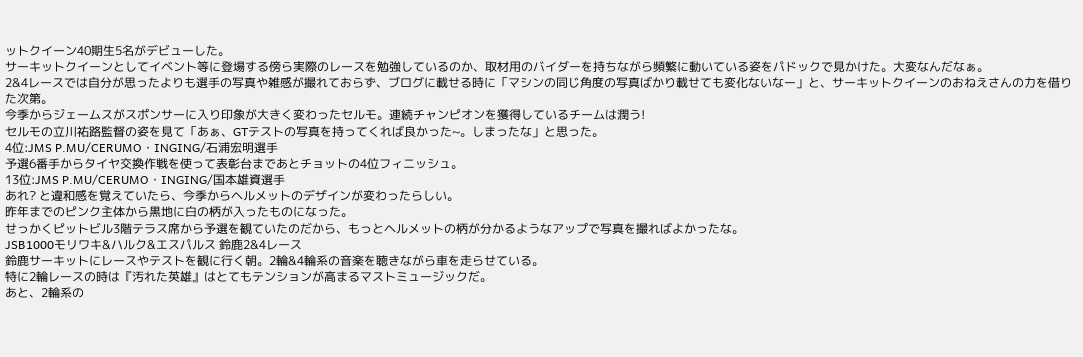ットクイーン40期生5名がデビューした。
サーキットクイーンとしてイベント等に登場する傍ら実際のレースを勉強しているのか、取材用のバイダーを持ちながら頻繁に動いている姿をパドックで見かけた。大変なんだなぁ。
2&4レースでは自分が思ったよりも選手の写真や雑感が撮れておらず、ブログに載せる時に「マシンの同じ角度の写真ばかり載せても変化ないなー」と、サーキットクイーンのおねえさんの力を借りた次第。
今季からジェームスがスポンサーに入り印象が大きく変わったセルモ。連続チャンピオンを獲得しているチームは潤う!
セルモの立川祐路監督の姿を見て「あぁ、GTテストの写真を持ってくれば良かった~。しまったな」と思った。
4位:JMS P.MU/CERUMO・INGING/石浦宏明選手
予選6番手からタイヤ交換作戦を使って表彰台まであとチョットの4位フィニッシュ。
13位:JMS P.MU/CERUMO・INGING/国本雄資選手
あれ? と違和感を覚えていたら、今季からヘルメットのデザインが変わったらしい。
昨年までのピンク主体から黒地に白の柄が入ったものになった。
せっかくピットビル3階テラス席から予選を観ていたのだから、もっとヘルメットの柄が分かるようなアップで写真を撮ればよかったな。
JSB1000モリワキ&ハルク&エスパルス 鈴鹿2&4レース
鈴鹿サーキットにレースやテストを観に行く朝。2輪&4輪系の音楽を聴きながら車を走らせている。
特に2輪レースの時は『汚れた英雄』はとてもテンションが高まるマストミュージックだ。
あと、2輪系の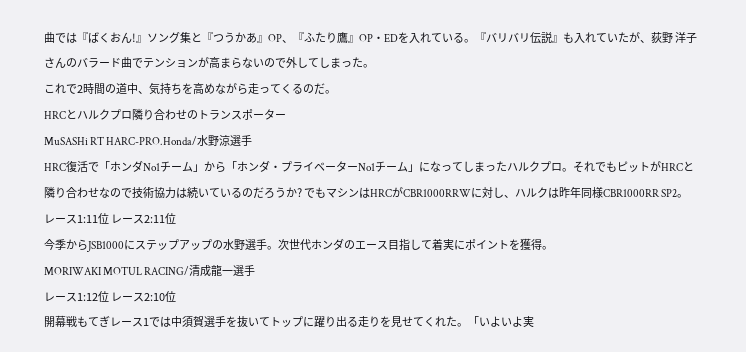曲では『ばくおん!』ソング集と『つうかあ』OP、『ふたり鷹』OP・EDを入れている。『バリバリ伝説』も入れていたが、荻野 洋子さんのバラード曲でテンションが高まらないので外してしまった。
これで2時間の道中、気持ちを高めながら走ってくるのだ。
HRCとハルクプロ隣り合わせのトランスポーター
MuSASHi RT HARC-PRO.Honda/水野涼選手
HRC復活で「ホンダNo1チーム」から「ホンダ・プライベーターNo1チーム」になってしまったハルクプロ。それでもピットがHRCと隣り合わせなので技術協力は続いているのだろうか? でもマシンはHRCがCBR1000RRWに対し、ハルクは昨年同様CBR1000RR SP2。
レース1:11位 レース2:11位
今季からJSB1000にステップアップの水野選手。次世代ホンダのエース目指して着実にポイントを獲得。
MORIWAKI MOTUL RACING/清成龍一選手
レース1:12位 レース2:10位
開幕戦もてぎレース1では中須賀選手を抜いてトップに躍り出る走りを見せてくれた。「いよいよ実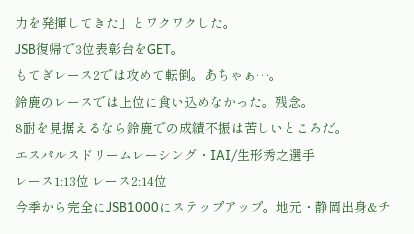力を発揮してきた」とワクワクした。
JSB復帰で3位表彰台をGET。
もてぎレース2では攻めて転倒。あちゃぁ…。
鈴鹿のレースでは上位に食い込めなかった。残念。
8耐を見据えるなら鈴鹿での成績不振は苦しいところだ。
エスパルスドリームレーシング・IAI/生形秀之選手
レース1:13位 レース2:14位
今季から完全にJSB1000にステップアップ。地元・静岡出身&チ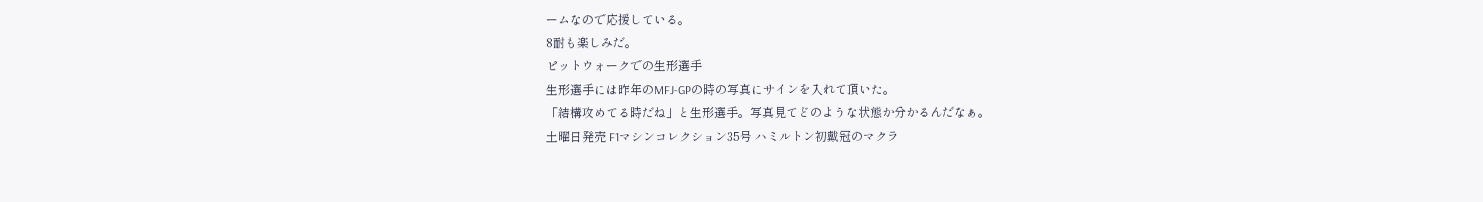ームなので応援している。
8耐も楽しみだ。
ピットウォークでの生形選手
生形選手には昨年のMFJ-GPの時の写真にサインを入れて頂いた。
「結構攻めてる時だね」と生形選手。写真見てどのような状態か分かるんだなぁ。
土曜日発売 F1マシンコレクション35号 ハミルトン初戴冠のマクラ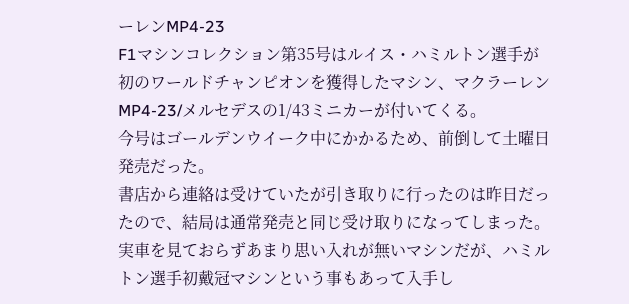ーレンMP4-23
F1マシンコレクション第35号はルイス・ハミルトン選手が初のワールドチャンピオンを獲得したマシン、マクラーレンMP4-23/メルセデスの1/43ミニカーが付いてくる。
今号はゴールデンウイーク中にかかるため、前倒して土曜日発売だった。
書店から連絡は受けていたが引き取りに行ったのは昨日だったので、結局は通常発売と同じ受け取りになってしまった。
実車を見ておらずあまり思い入れが無いマシンだが、ハミルトン選手初戴冠マシンという事もあって入手し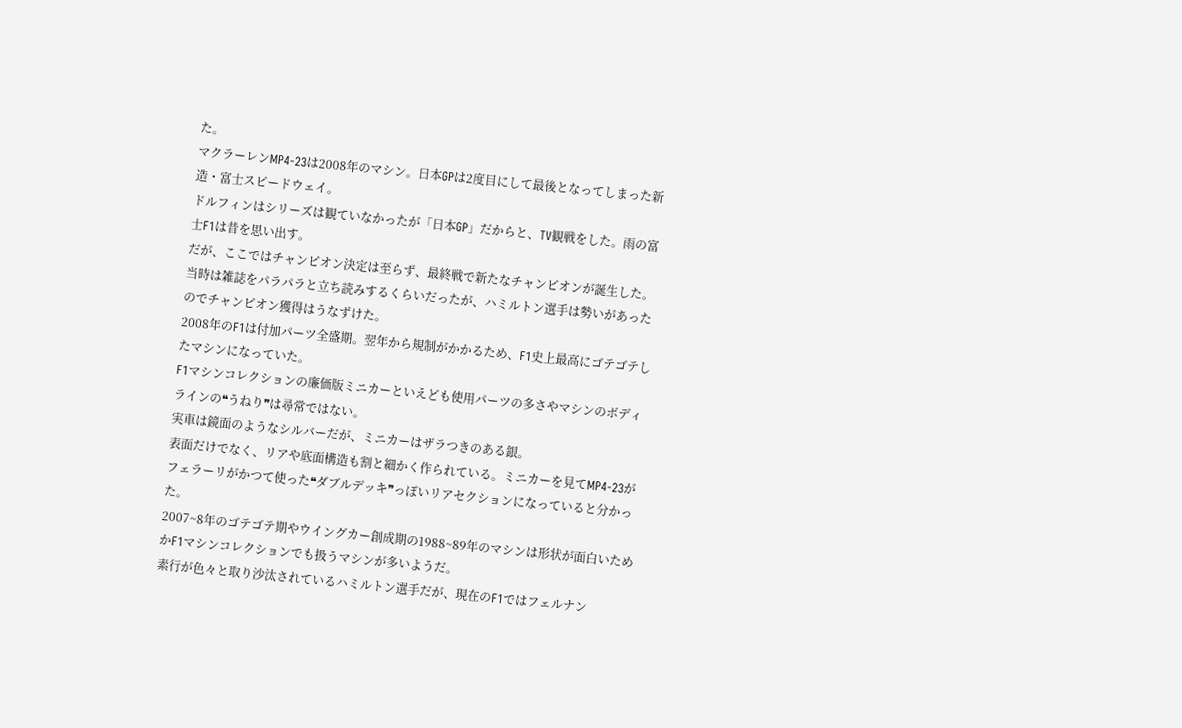た。
マクラーレンMP4-23は2008年のマシン。日本GPは2度目にして最後となってしまった新造・富士スピードウェイ。
ドルフィンはシリーズは観ていなかったが「日本GP」だからと、TV観戦をした。雨の富士F1は昔を思い出す。
だが、ここではチャンピオン決定は至らず、最終戦で新たなチャンピオンが誕生した。
当時は雑誌をパラパラと立ち読みするくらいだったが、ハミルトン選手は勢いがあったのでチャンピオン獲得はうなずけた。
2008年のF1は付加パーツ全盛期。翌年から規制がかかるため、F1史上最高にゴテゴテしたマシンになっていた。
F1マシンコレクションの廉価版ミニカーといえども使用パーツの多さやマシンのボディラインの❝うねり❞は尋常ではない。
実車は鏡面のようなシルバーだが、ミニカーはザラつきのある銀。
表面だけでなく、リアや底面構造も割と細かく作られている。ミニカーを見てMP4-23がフェラーリがかつて使った❝ダブルデッキ❞っぽいリアセクションになっていると分かった。
2007~8年のゴテゴテ期やウイングカー創成期の1988~89年のマシンは形状が面白いためかF1マシンコレクションでも扱うマシンが多いようだ。
素行が色々と取り沙汰されているハミルトン選手だが、現在のF1ではフェルナン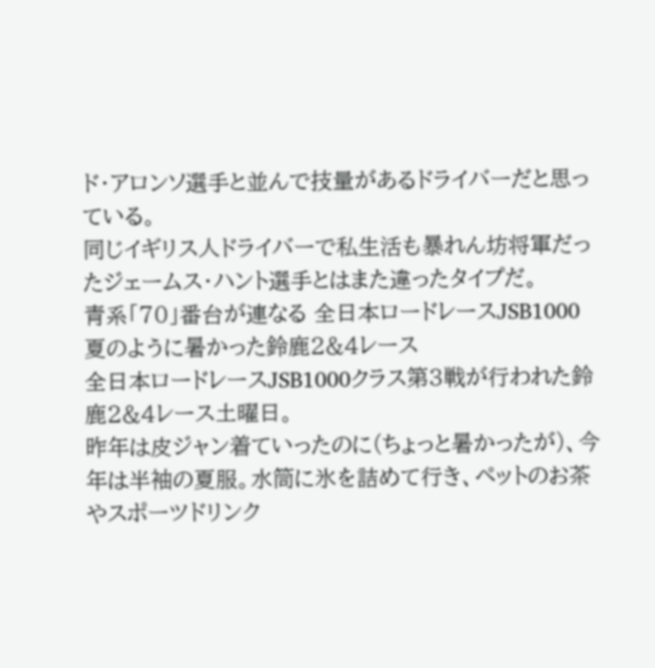ド・アロンソ選手と並んで技量があるドライバーだと思っている。
同じイギリス人ドライバーで私生活も暴れん坊将軍だったジェームス・ハント選手とはまた違ったタイプだ。
青系「70」番台が連なる 全日本ロードレースJSB1000 夏のように暑かった鈴鹿2&4レース
全日本ロードレースJSB1000クラス第3戦が行われた鈴鹿2&4レース土曜日。
昨年は皮ジャン着ていったのに(ちょっと暑かったが)、今年は半袖の夏服。水筒に氷を詰めて行き、ペットのお茶やスポーツドリンク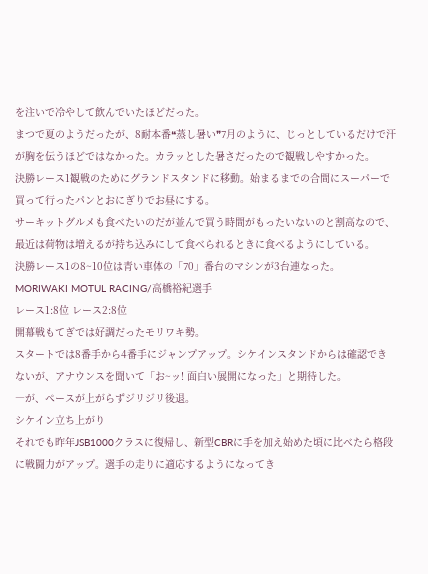を注いで冷やして飲んでいたほどだった。
まつで夏のようだったが、8耐本番❝蒸し暑い❞7月のように、じっとしているだけで汗が胸を伝うほどではなかった。カラッとした暑さだったので観戦しやすかった。
決勝レース1観戦のためにグランドスタンドに移動。始まるまでの合間にスーパーで買って行ったパンとおにぎりでお昼にする。
サーキットグルメも食べたいのだが並んで買う時間がもったいないのと割高なので、最近は荷物は増えるが持ち込みにして食べられるときに食べるようにしている。
決勝レース1の8~10位は青い車体の「70」番台のマシンが3台連なった。
MORIWAKI MOTUL RACING/高橋裕紀選手
レース1:8位 レース2:8位
開幕戦もてぎでは好調だったモリワキ勢。
スタートでは8番手から4番手にジャンプアップ。シケインスタンドからは確認できないが、アナウンスを聞いて「お~ッ! 面白い展開になった」と期待した。
―が、ペースが上がらずジリジリ後退。
シケイン立ち上がり
それでも昨年JSB1000クラスに復帰し、新型CBRに手を加え始めた頃に比べたら格段に戦闘力がアップ。選手の走りに適応するようになってき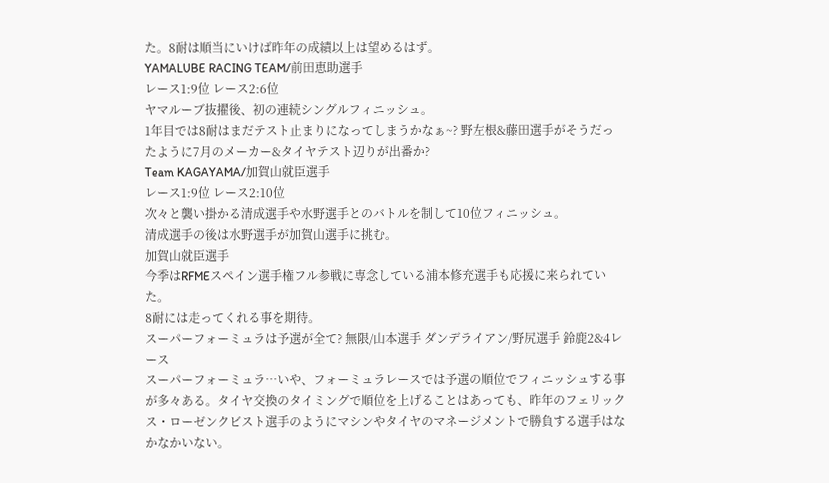た。8耐は順当にいけば昨年の成績以上は望めるはず。
YAMALUBE RACING TEAM/前田恵助選手
レース1:9位 レース2:6位
ヤマルーブ抜擢後、初の連続シングルフィニッシュ。
1年目では8耐はまだテスト止まりになってしまうかなぁ~? 野左根&藤田選手がそうだったように7月のメーカー&タイヤテスト辺りが出番か?
Team KAGAYAMA/加賀山就臣選手
レース1:9位 レース2:10位
次々と襲い掛かる清成選手や水野選手とのバトルを制して10位フィニッシュ。
清成選手の後は水野選手が加賀山選手に挑む。
加賀山就臣選手
今季はRFMEスペイン選手権フル参戦に専念している浦本修充選手も応援に来られていた。
8耐には走ってくれる事を期待。
スーパーフォーミュラは予選が全て? 無限/山本選手 ダンデライアン/野尻選手 鈴鹿2&4レース
スーパーフォーミュラ…いや、フォーミュラレースでは予選の順位でフィニッシュする事が多々ある。タイヤ交換のタイミングで順位を上げることはあっても、昨年のフェリックス・ローゼンクビスト選手のようにマシンやタイヤのマネージメントで勝負する選手はなかなかいない。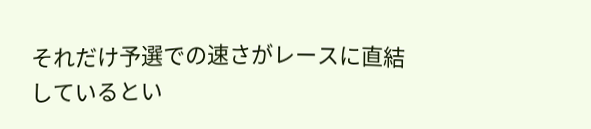それだけ予選での速さがレースに直結しているとい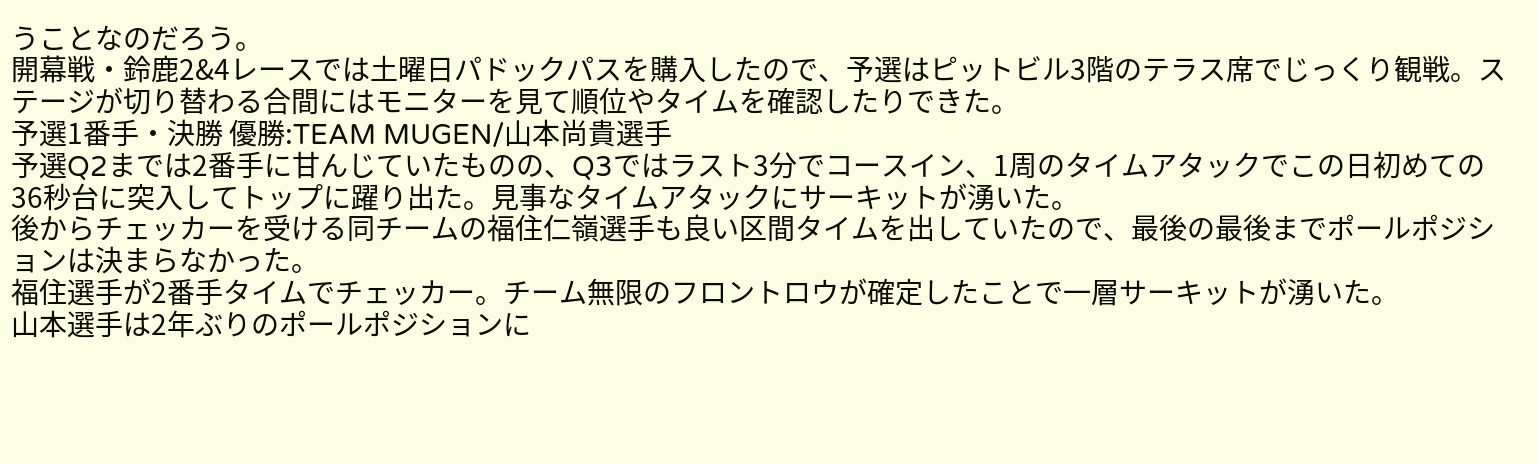うことなのだろう。
開幕戦・鈴鹿2&4レースでは土曜日パドックパスを購入したので、予選はピットビル3階のテラス席でじっくり観戦。ステージが切り替わる合間にはモニターを見て順位やタイムを確認したりできた。
予選1番手・決勝 優勝:TEAM MUGEN/山本尚貴選手
予選Q2までは2番手に甘んじていたものの、Q3ではラスト3分でコースイン、1周のタイムアタックでこの日初めての36秒台に突入してトップに躍り出た。見事なタイムアタックにサーキットが湧いた。
後からチェッカーを受ける同チームの福住仁嶺選手も良い区間タイムを出していたので、最後の最後までポールポジションは決まらなかった。
福住選手が2番手タイムでチェッカー。チーム無限のフロントロウが確定したことで一層サーキットが湧いた。
山本選手は2年ぶりのポールポジションに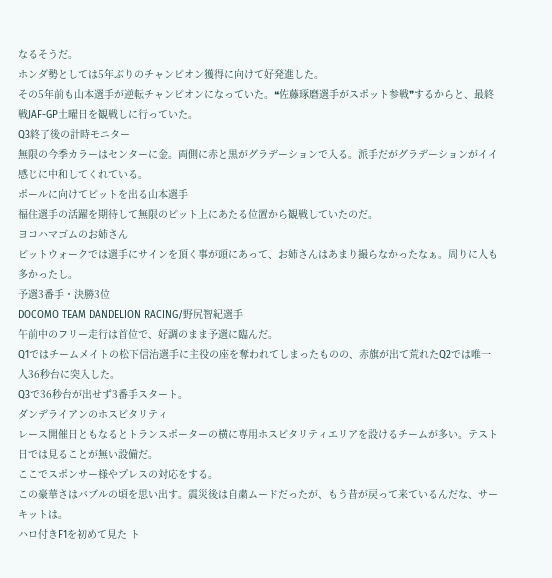なるそうだ。
ホンダ勢としては5年ぶりのチャンピオン獲得に向けて好発進した。
その5年前も山本選手が逆転チャンピオンになっていた。❝佐藤琢磨選手がスポット参戦❞するからと、最終戦JAF-GP土曜日を観戦しに行っていた。
Q3終了後の計時モニター
無限の今季カラーはセンターに金。両側に赤と黒がグラデーションで入る。派手だがグラデーションがイイ感じに中和してくれている。
ポールに向けてピットを出る山本選手
福住選手の活躍を期待して無限のピット上にあたる位置から観戦していたのだ。
ヨコハマゴムのお姉さん
ピットウォークでは選手にサインを頂く事が頭にあって、お姉さんはあまり撮らなかったなぁ。周りに人も多かったし。
予選3番手・決勝3位
DOCOMO TEAM DANDELION RACING/野尻智紀選手
午前中のフリー走行は首位で、好調のまま予選に臨んだ。
Q1ではチームメイトの松下信治選手に主役の座を奪われてしまったものの、赤旗が出て荒れたQ2では唯一人36秒台に突入した。
Q3で36秒台が出せず3番手スタート。
ダンデライアンのホスピタリティ
レース開催日ともなるとトランスポーターの横に専用ホスピタリティエリアを設けるチームが多い。テスト日では見ることが無い設備だ。
ここでスポンサー様やプレスの対応をする。
この豪華さはバブルの頃を思い出す。震災後は自粛ムードだったが、もう昔が戻って来ているんだな、サーキットは。
ハロ付きF1を初めて見た ト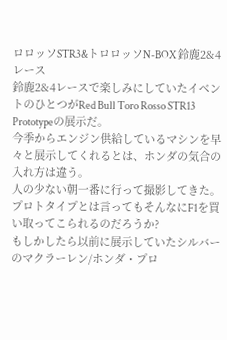ロロッソSTR3&トロロッソN-BOX 鈴鹿2&4レース
鈴鹿2&4レースで楽しみにしていたイベントのひとつがRed Bull Toro Rosso STR13 Prototypeの展示だ。
今季からエンジン供給しているマシンを早々と展示してくれるとは、ホンダの気合の入れ方は違う。
人の少ない朝一番に行って撮影してきた。
プロトタイプとは言ってもそんなにF1を買い取ってこられるのだろうか?
もしかしたら以前に展示していたシルバーのマクラーレン/ホンダ・プロ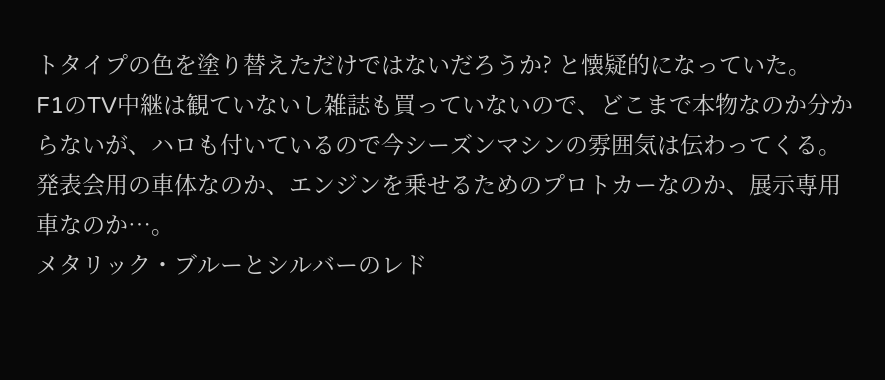トタイプの色を塗り替えただけではないだろうか? と懐疑的になっていた。
F1のTV中継は観ていないし雑誌も買っていないので、どこまで本物なのか分からないが、ハロも付いているので今シーズンマシンの雰囲気は伝わってくる。
発表会用の車体なのか、エンジンを乗せるためのプロトカーなのか、展示専用車なのか…。
メタリック・ブルーとシルバーのレド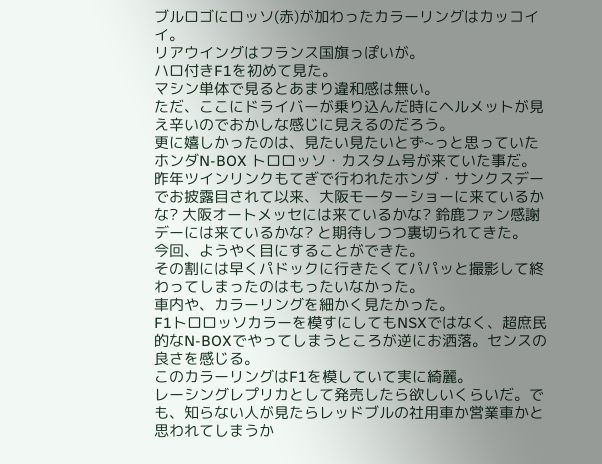ブルロゴにロッソ(赤)が加わったカラーリングはカッコイイ。
リアウイングはフランス国旗っぽいが。
ハロ付きF1を初めて見た。
マシン単体で見るとあまり違和感は無い。
ただ、ここにドライバーが乗り込んだ時にヘルメットが見え辛いのでおかしな感じに見えるのだろう。
更に嬉しかったのは、見たい見たいとず~っと思っていたホンダN-BOX トロロッソ・カスタム号が来ていた事だ。
昨年ツインリンクもてぎで行われたホンダ・サンクスデーでお披露目されて以来、大阪モーターショーに来ているかな? 大阪オートメッセには来ているかな? 鈴鹿ファン感謝デーには来ているかな? と期待しつつ裏切られてきた。
今回、ようやく目にすることができた。
その割には早くパドックに行きたくてパパッと撮影して終わってしまったのはもったいなかった。
車内や、カラーリングを細かく見たかった。
F1トロロッソカラーを模すにしてもNSXではなく、超庶民的なN-BOXでやってしまうところが逆にお洒落。センスの良さを感じる。
このカラーリングはF1を模していて実に綺麗。
レーシングレプリカとして発売したら欲しいくらいだ。でも、知らない人が見たらレッドブルの社用車か営業車かと思われてしまうか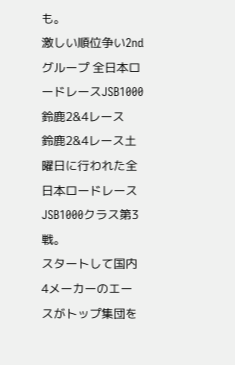も。
激しい順位争い2ndグループ 全日本ロードレースJSB1000 鈴鹿2&4レース
鈴鹿2&4レース土曜日に行われた全日本ロードレースJSB1000クラス第3戦。
スタートして国内4メーカーのエースがトップ集団を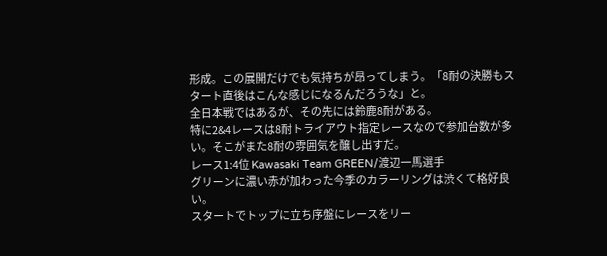形成。この展開だけでも気持ちが昂ってしまう。「8耐の決勝もスタート直後はこんな感じになるんだろうな」と。
全日本戦ではあるが、その先には鈴鹿8耐がある。
特に2&4レースは8耐トライアウト指定レースなので参加台数が多い。そこがまた8耐の雰囲気を醸し出すだ。
レース1:4位 Kawasaki Team GREEN/渡辺一馬選手
グリーンに濃い赤が加わった今季のカラーリングは渋くて格好良い。
スタートでトップに立ち序盤にレースをリー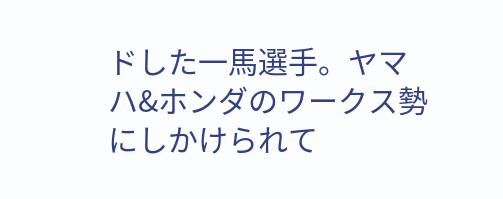ドした一馬選手。ヤマハ&ホンダのワークス勢にしかけられて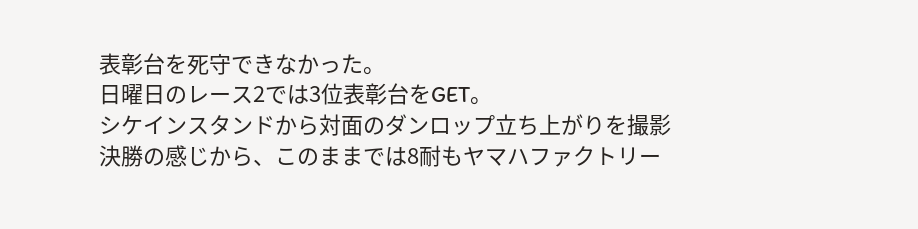表彰台を死守できなかった。
日曜日のレース2では3位表彰台をGET。
シケインスタンドから対面のダンロップ立ち上がりを撮影
決勝の感じから、このままでは8耐もヤマハファクトリー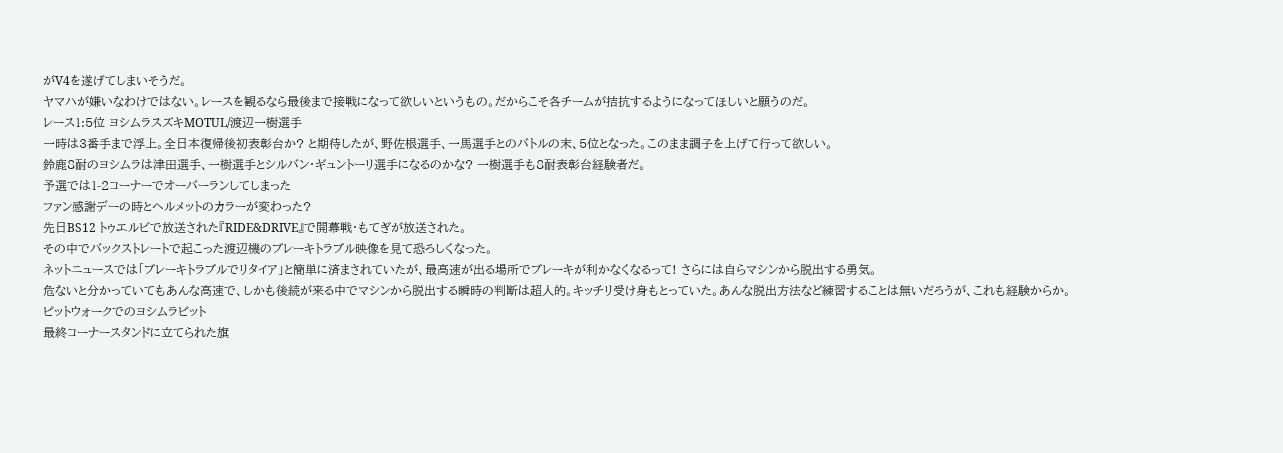がV4を遂げてしまいそうだ。
ヤマハが嫌いなわけではない。レースを観るなら最後まで接戦になって欲しいというもの。だからこそ各チームが拮抗するようになってほしいと願うのだ。
レース1:5位 ヨシムラスズキMOTUL/渡辺一樹選手
一時は3番手まで浮上。全日本復帰後初表彰台か? と期待したが、野佐根選手、一馬選手とのバトルの末、5位となった。このまま調子を上げて行って欲しい。
鈴鹿8耐のヨシムラは津田選手、一樹選手とシルバン・ギュントーリ選手になるのかな? 一樹選手も8耐表彰台経験者だ。
予選では1-2コーナーでオーバーランしてしまった
ファン感謝デーの時とヘルメットのカラーが変わった?
先日BS12 トゥエルビで放送された『RIDE&DRIVE』で開幕戦・もてぎが放送された。
その中でバックストレートで起こった渡辺機のブレーキトラブル映像を見て恐ろしくなった。
ネットニュースでは「ブレーキトラブルでリタイア」と簡単に済まされていたが、最高速が出る場所でブレーキが利かなくなるって! さらには自らマシンから脱出する勇気。
危ないと分かっていてもあんな高速で、しかも後続が来る中でマシンから脱出する瞬時の判断は超人的。キッチリ受け身もとっていた。あんな脱出方法など練習することは無いだろうが、これも経験からか。
ピットウォークでのヨシムラピット
最終コーナースタンドに立てられた旗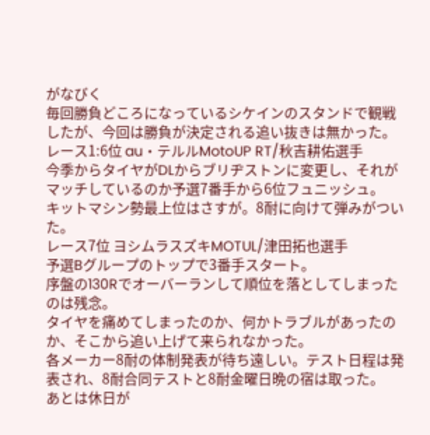がなびく
毎回勝負どころになっているシケインのスタンドで観戦したが、今回は勝負が決定される追い抜きは無かった。
レース1:6位 au・テルルMotoUP RT/秋吉耕佑選手
今季からタイヤがDLからブリヂストンに変更し、それがマッチしているのか予選7番手から6位フュニッシュ。
キットマシン勢最上位はさすが。8耐に向けて弾みがついた。
レース7位 ヨシムラスズキMOTUL/津田拓也選手
予選Bグループのトップで3番手スタート。
序盤の130Rでオーバーランして順位を落としてしまったのは残念。
タイヤを痛めてしまったのか、何かトラブルがあったのか、そこから追い上げて来られなかった。
各メーカー8耐の体制発表が待ち遠しい。テスト日程は発表され、8耐合同テストと8耐金曜日晩の宿は取った。
あとは休日が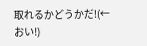取れるかどうかだ!(←おい!)